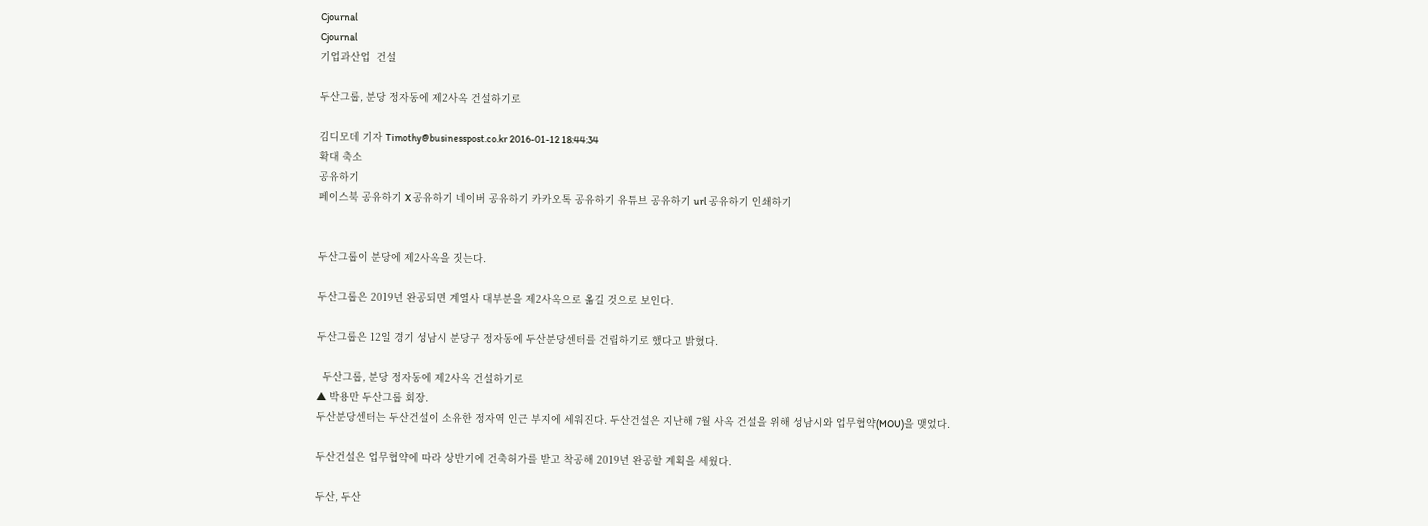Cjournal
Cjournal
기업과산업  건설

두산그룹, 분당 정자동에 제2사옥 건설하기로

김디모데 기자 Timothy@businesspost.co.kr 2016-01-12 18:44:34
확대 축소
공유하기
페이스북 공유하기 X 공유하기 네이버 공유하기 카카오톡 공유하기 유튜브 공유하기 url 공유하기 인쇄하기


두산그룹이 분당에 제2사옥을 짓는다.

두산그룹은 2019년 완공되면 계열사 대부분을 제2사옥으로 옮길 것으로 보인다.

두산그룹은 12일 경기 성남시 분당구 정자동에 두산분당센터를 건립하기로 했다고 밝혔다.

  두산그룹, 분당 정자동에 제2사옥 건설하기로
▲ 박용만 두산그룹 회장.
두산분당센터는 두산건설이 소유한 정자역 인근 부지에 세워진다. 두산건설은 지난해 7월 사옥 건설을 위해 성남시와 업무협약(MOU)을 맺었다.

두산건설은 업무협약에 따라 상반기에 건축허가를 받고 착공해 2019년 완공할 계획을 세웠다.

두산, 두산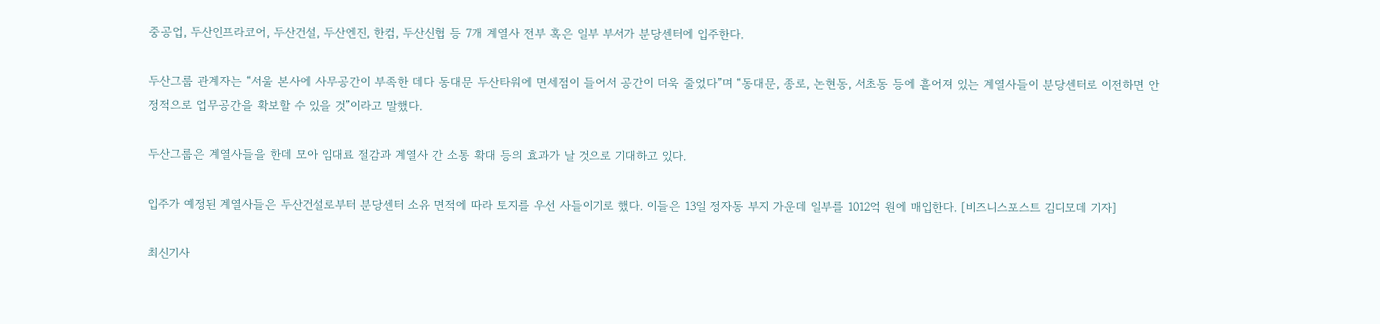중공업, 두산인프라코어, 두산건설, 두산엔진, 한컴, 두산신협 등 7개 계열사 전부 혹은 일부 부서가 분당센터에 입주한다.

두산그룹 관계자는 “서울 본사에 사무공간이 부족한 데다 동대문 두산타워에 면세점이 들어서 공간이 더욱 줄었다”며 “동대문, 종로, 논현동, 서초동 등에 흩어져 있는 계열사들이 분당센터로 이전하면 안정적으로 업무공간을 확보할 수 있을 것”이라고 말했다.

두산그룹은 계열사들을 한데 모아 임대료 절감과 계열사 간 소통 확대 등의 효과가 날 것으로 기대하고 있다.

입주가 예정된 계열사들은 두산건설로부터 분당센터 소유 면적에 따라 토지를 우선 사들이기로 했다. 이들은 13일 정자동 부지 가운데 일부를 1012억 원에 매입한다. [비즈니스포스트 김디모데 기자]

최신기사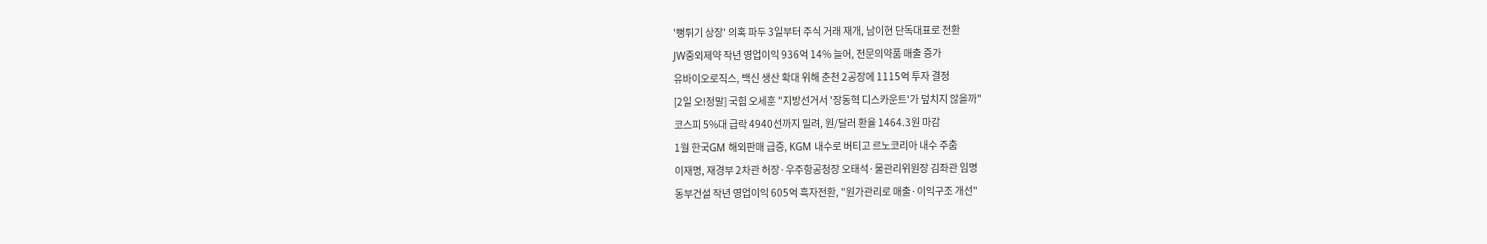'뻥튀기 상장' 의혹 파두 3일부터 주식 거래 재개, 남이현 단독대표로 전환
JW중외제약 작년 영업이익 936억 14% 늘어, 전문의약품 매출 증가
유바이오로직스, 백신 생산 확대 위해 춘천 2공장에 1115억 투자 결정
[2일 오!정말] 국힘 오세훈 "지방선거서 '장동혁 디스카운트'가 덮치지 않을까"
코스피 5%대 급락 4940선까지 밀려, 원/달러 환율 1464.3원 마감
1월 한국GM 해외판매 급증, KGM 내수로 버티고 르노코리아 내수 주춤
이재명, 재경부 2차관 허장·우주항공청장 오태석·물관리위원장 김좌관 임명
동부건설 작년 영업이익 605억 흑자전환, "원가관리로 매출·이익구조 개선"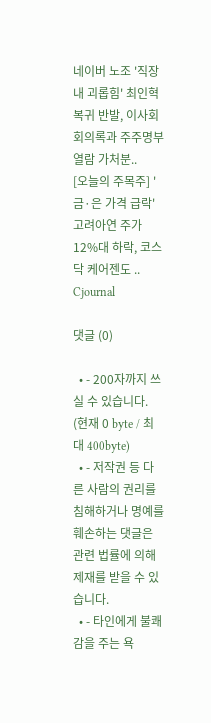네이버 노조 '직장내 괴롭힘' 최인혁 복귀 반발, 이사회 회의록과 주주명부 열람 가처분..
[오늘의 주목주] '금·은 가격 급락' 고려아연 주가 12%대 하락, 코스닥 케어젠도 ..
Cjournal

댓글 (0)

  • - 200자까지 쓰실 수 있습니다. (현재 0 byte / 최대 400byte)
  • - 저작권 등 다른 사람의 권리를 침해하거나 명예를 훼손하는 댓글은 관련 법률에 의해 제재를 받을 수 있습니다.
  • - 타인에게 불쾌감을 주는 욕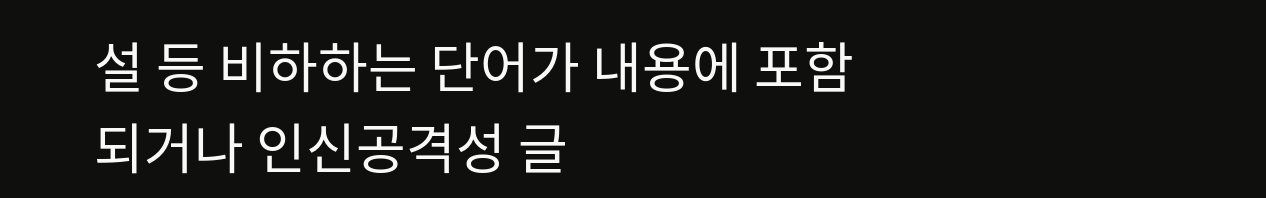설 등 비하하는 단어가 내용에 포함되거나 인신공격성 글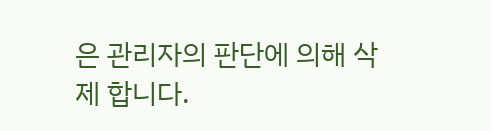은 관리자의 판단에 의해 삭제 합니다.